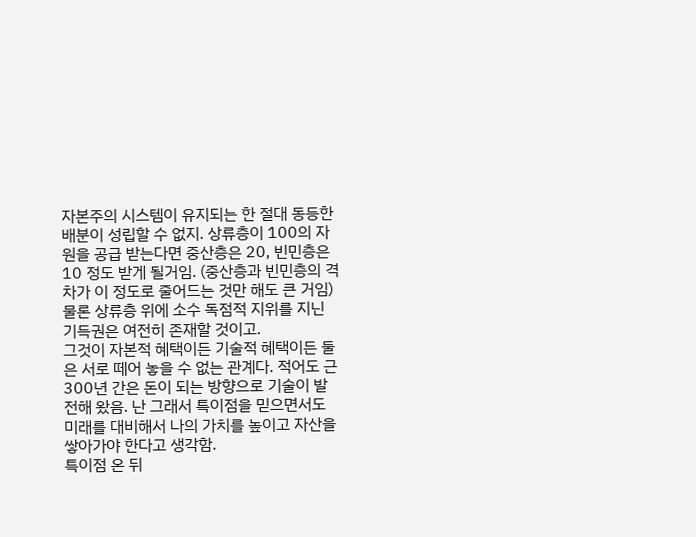자본주의 시스템이 유지되는 한 절대 동등한 배분이 성립할 수 없지. 상류층이 100의 자원을 공급 받는다면 중산층은 20, 빈민층은 10 정도 받게 될거임. (중산층과 빈민층의 격차가 이 정도로 줄어드는 것만 해도 큰 거임) 물론 상류층 위에 소수 독점적 지위를 지닌 기득권은 여전히 존재할 것이고.
그것이 자본적 혜택이든 기술적 혜택이든 둘은 서로 떼어 놓을 수 없는 관계다. 적어도 근 300년 간은 돈이 되는 방향으로 기술이 발전해 왔음. 난 그래서 특이점을 믿으면서도 미래를 대비해서 나의 가치를 높이고 자산을 쌓아가야 한다고 생각함.
특이점 온 뒤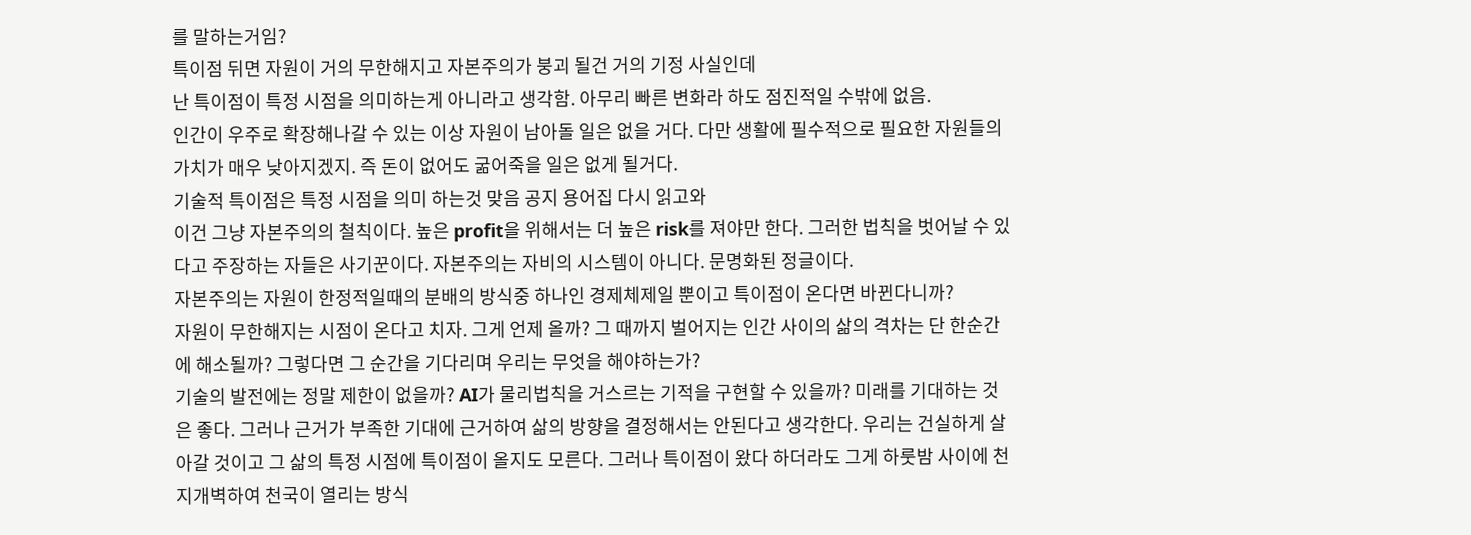를 말하는거임?
특이점 뒤면 자원이 거의 무한해지고 자본주의가 붕괴 될건 거의 기정 사실인데
난 특이점이 특정 시점을 의미하는게 아니라고 생각함. 아무리 빠른 변화라 하도 점진적일 수밖에 없음.
인간이 우주로 확장해나갈 수 있는 이상 자원이 남아돌 일은 없을 거다. 다만 생활에 필수적으로 필요한 자원들의 가치가 매우 낮아지겠지. 즉 돈이 없어도 굶어죽을 일은 없게 될거다.
기술적 특이점은 특정 시점을 의미 하는것 맞음 공지 용어집 다시 읽고와
이건 그냥 자본주의의 철칙이다. 높은 profit을 위해서는 더 높은 risk를 져야만 한다. 그러한 법칙을 벗어날 수 있다고 주장하는 자들은 사기꾼이다. 자본주의는 자비의 시스템이 아니다. 문명화된 정글이다.
자본주의는 자원이 한정적일때의 분배의 방식중 하나인 경제체제일 뿐이고 특이점이 온다면 바뀐다니까?
자원이 무한해지는 시점이 온다고 치자. 그게 언제 올까? 그 때까지 벌어지는 인간 사이의 삶의 격차는 단 한순간에 해소될까? 그렇다면 그 순간을 기다리며 우리는 무엇을 해야하는가?
기술의 발전에는 정말 제한이 없을까? AI가 물리법칙을 거스르는 기적을 구현할 수 있을까? 미래를 기대하는 것은 좋다. 그러나 근거가 부족한 기대에 근거하여 삶의 방향을 결정해서는 안된다고 생각한다. 우리는 건실하게 살아갈 것이고 그 삶의 특정 시점에 특이점이 올지도 모른다. 그러나 특이점이 왔다 하더라도 그게 하룻밤 사이에 천지개벽하여 천국이 열리는 방식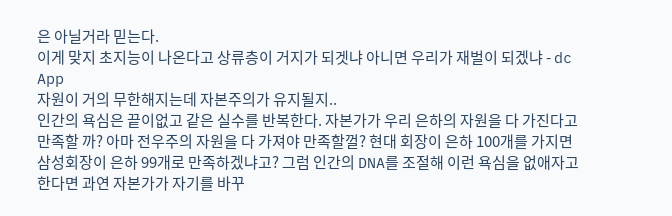은 아닐거라 믿는다.
이게 맞지 초지능이 나온다고 상류층이 거지가 되겟냐 아니면 우리가 재벌이 되겠냐 - dc App
자원이 거의 무한해지는데 자본주의가 유지될지..
인간의 욕심은 끝이없고 같은 실수를 반복한다. 자본가가 우리 은하의 자원을 다 가진다고 만족할 까? 아마 전우주의 자원을 다 가져야 만족할껄? 현대 회장이 은하 100개를 가지면 삼성회장이 은하 99개로 만족하겠냐고? 그럼 인간의 DNA를 조절해 이런 욕심을 없애자고 한다면 과연 자본가가 자기를 바꾸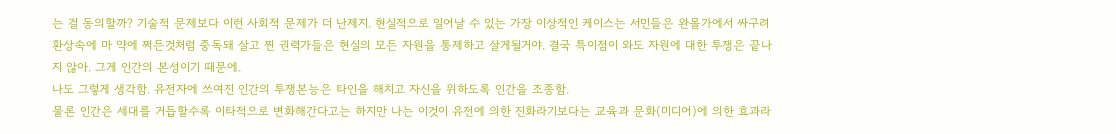는 걸 동의할까? 기술적 문제보다 이런 사회적 문제가 더 난제지. 현실적으로 일어날 수 있는 가장 이상적인 케이스는 서민들은 완몰가에서 싸구려 환상속에 마 약에 쩌든것처럼 중독돼 살고 찐 권력가들은 현실의 모든 자원을 통제하고 살게될거야. 결국 특이점이 와도 자원에 대한 투쟁은 끝나지 않아. 그게 인간의 본성이기 때문에.
나도 그렇게 생각함. 유전자에 쓰여진 인간의 투쟁본능은 타인을 해치고 자신을 위하도록 인간을 조종함.
물론 인간은 세대를 거듭할수록 이타적으로 변화해간다고는 하지만 나는 이것이 유전에 의한 진화라기보다는 교육과 문화(미디어)에 의한 효과라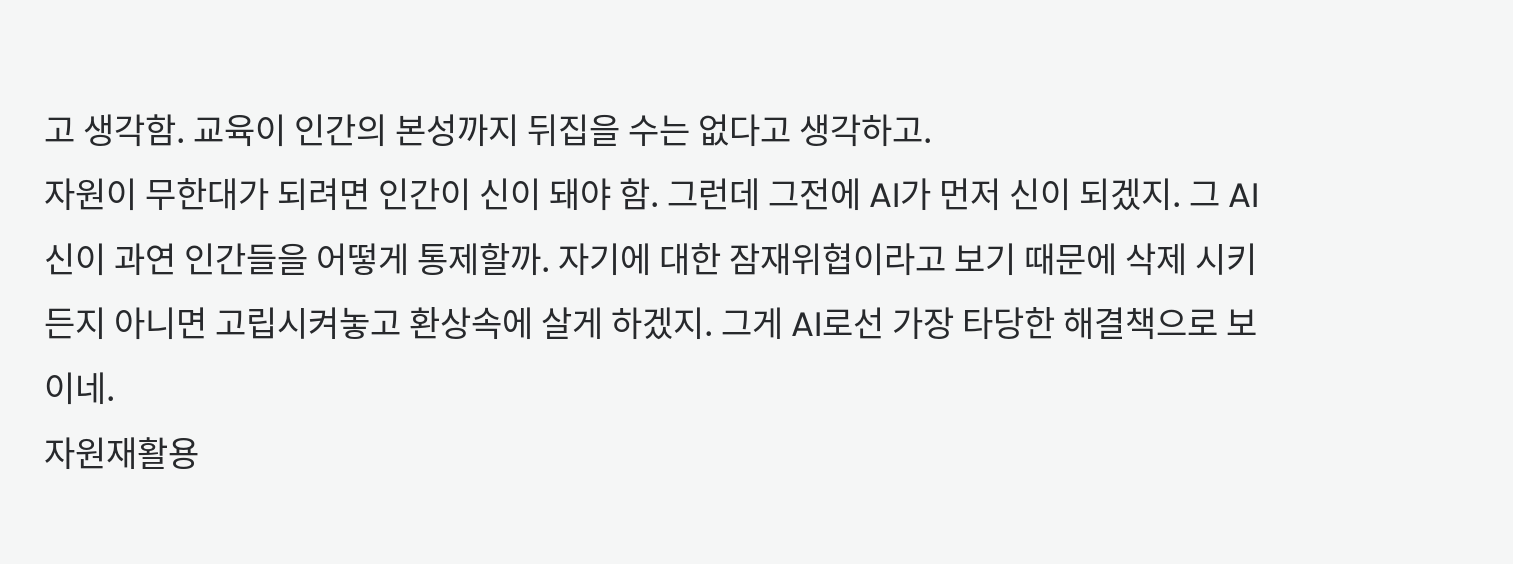고 생각함. 교육이 인간의 본성까지 뒤집을 수는 없다고 생각하고.
자원이 무한대가 되려면 인간이 신이 돼야 함. 그런데 그전에 AI가 먼저 신이 되겠지. 그 AI 신이 과연 인간들을 어떻게 통제할까. 자기에 대한 잠재위협이라고 보기 때문에 삭제 시키든지 아니면 고립시켜놓고 환상속에 살게 하겠지. 그게 AI로선 가장 타당한 해결책으로 보이네.
자원재활용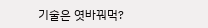기술은 엿바꿔먹?